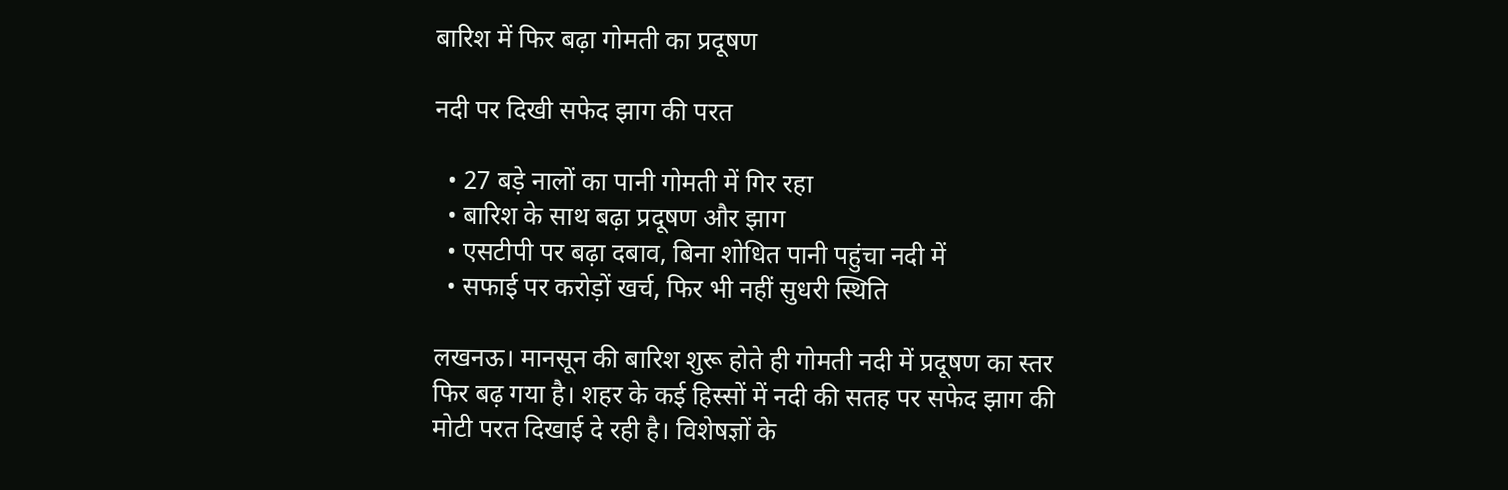बारिश में फिर बढ़ा गोमती का प्रदूषण

नदी पर दिखी सफेद झाग की परत

  • 27 बड़े नालों का पानी गोमती में गिर रहा
  • बारिश के साथ बढ़ा प्रदूषण और झाग
  • एसटीपी पर बढ़ा दबाव, बिना शोधित पानी पहुंचा नदी में
  • सफाई पर करोड़ों खर्च, फिर भी नहीं सुधरी स्थिति

लखनऊ। मानसून की बारिश शुरू होते ही गोमती नदी में प्रदूषण का स्तर फिर बढ़ गया है। शहर के कई हिस्सों में नदी की सतह पर सफेद झाग की मोटी परत दिखाई दे रही है। विशेषज्ञों के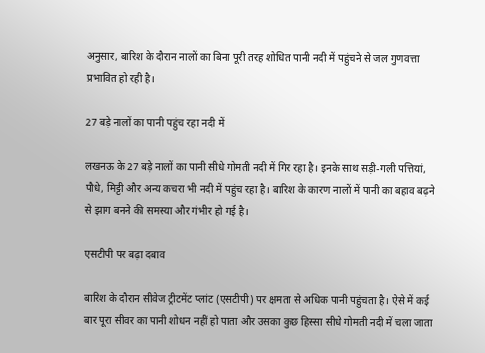अनुसार, बारिश के दौरान नालों का बिना पूरी तरह शोधित पानी नदी में पहुंचने से जल गुणवत्ता प्रभावित हो रही है।

27 बड़े नालों का पानी पहुंच रहा नदी में

लखनऊ के 27 बड़े नालों का पानी सीधे गोमती नदी में गिर रहा है। इनके साथ सड़ी-गली पत्तियां, पौधे, मिट्टी और अन्य कचरा भी नदी में पहुंच रहा है। बारिश के कारण नालों में पानी का बहाव बढ़ने से झाग बनने की समस्या और गंभीर हो गई है।

एसटीपी पर बढ़ा दबाव

बारिश के दौरान सीवेज ट्रीटमेंट प्लांट (एसटीपी) पर क्षमता से अधिक पानी पहुंचता है। ऐसे में कई बार पूरा सीवर का पानी शोधन नहीं हो पाता और उसका कुछ हिस्सा सीधे गोमती नदी में चला जाता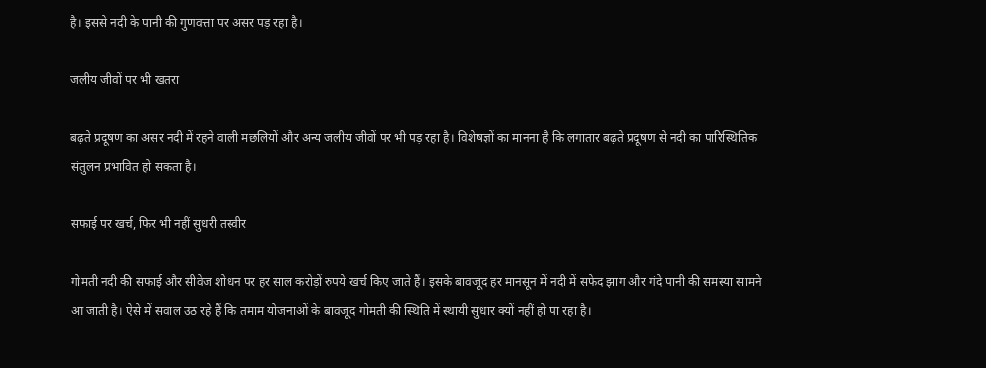है। इससे नदी के पानी की गुणवत्ता पर असर पड़ रहा है।

जलीय जीवों पर भी खतरा

बढ़ते प्रदूषण का असर नदी में रहने वाली मछलियों और अन्य जलीय जीवों पर भी पड़ रहा है। विशेषज्ञों का मानना है कि लगातार बढ़ते प्रदूषण से नदी का पारिस्थितिक संतुलन प्रभावित हो सकता है।

सफाई पर खर्च, फिर भी नहीं सुधरी तस्वीर

गोमती नदी की सफाई और सीवेज शोधन पर हर साल करोड़ों रुपये खर्च किए जाते हैं। इसके बावजूद हर मानसून में नदी में सफेद झाग और गंदे पानी की समस्या सामने आ जाती है। ऐसे में सवाल उठ रहे हैं कि तमाम योजनाओं के बावजूद गोमती की स्थिति में स्थायी सुधार क्यों नहीं हो पा रहा है।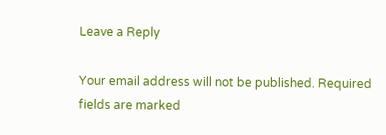Leave a Reply

Your email address will not be published. Required fields are marked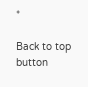*

Back to top button